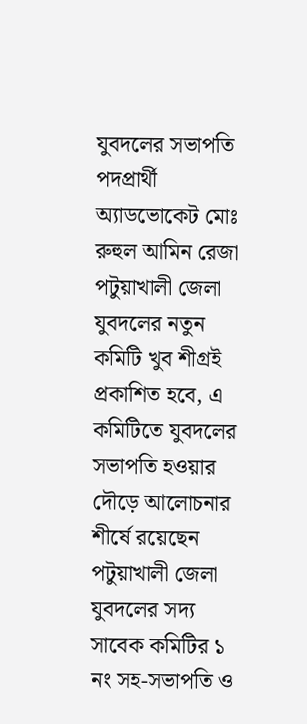যুবদলের সভাপতি পদপ্রার্থী অ্যাডভোকেট মোঃ রুহুল আমিন রেজা
পটুয়াখালী জেলা যুবদলের নতুন কমিটি খুব শীগ্রই প্রকাশিত হবে, এ কমিটিতে যুবদলের সভাপতি হওয়ার দৌড়ে আলোচনার শীর্ষে রয়েছেন পটুয়াখালী জেলা যুবদলের সদ্য সাবেক কমিটির ১ নং সহ-সভাপতি ও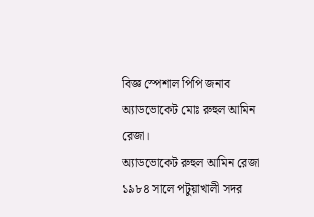বিজ্ঞ স্পেশাল পিপি জনাব অ্যাডভোকেট মোঃ রুহুল আমিন রেজা।
অ্যাডভোকেট রুহুল আমিন রেজা ১৯৮৪ সালে পটুয়াখালী সদর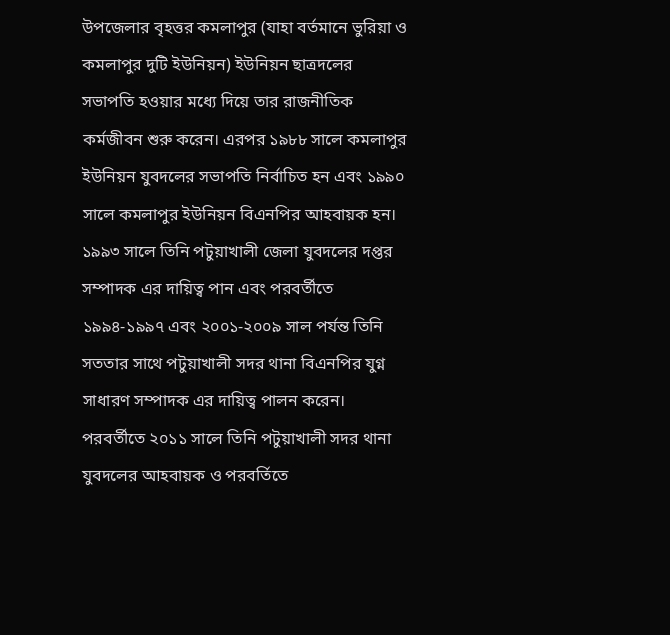উপজেলার বৃহত্তর কমলাপুর (যাহা বর্তমানে ভুরিয়া ও কমলাপুর দুটি ইউনিয়ন) ইউনিয়ন ছাত্রদলের সভাপতি হওয়ার মধ্যে দিয়ে তার রাজনীতিক কর্মজীবন শুরু করেন। এরপর ১৯৮৮ সালে কমলাপুর ইউনিয়ন যুবদলের সভাপতি নির্বাচিত হন এবং ১৯৯০ সালে কমলাপুর ইউনিয়ন বিএনপির আহবায়ক হন।
১৯৯৩ সালে তিনি পটুয়াখালী জেলা যুবদলের দপ্তর সম্পাদক এর দায়িত্ব পান এবং পরবর্তীতে ১৯৯৪-১৯৯৭ এবং ২০০১-২০০৯ সাল পর্যন্ত তিনি সততার সাথে পটুয়াখালী সদর থানা বিএনপির যুগ্ন সাধারণ সম্পাদক এর দায়িত্ব পালন করেন। পরবর্তীতে ২০১১ সালে তিনি পটুয়াখালী সদর থানা যুবদলের আহবায়ক ও পরবর্তিতে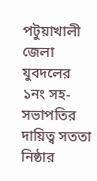পটুয়াখালী জেলা যুবদলের ১নং সহ-সভাপতির দায়িত্ব সততা নিষ্ঠার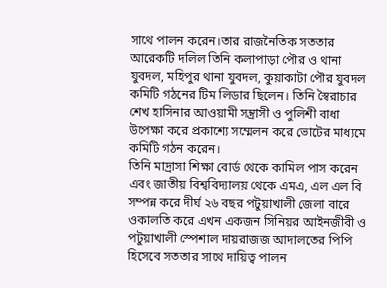সাথে পালন করেন।তার রাজনৈতিক সততার আরেকটি দলিল তিনি কলাপাড়া পৌর ও থানা যুবদল, মহিপুর থানা যুবদল, কুয়াকাটা পৌর যুবদল কমিটি গঠনের টিম লিডার ছিলেন। তিনি স্বৈরাচার শেখ হাসিনার আওয়ামী সন্ত্রাসী ও পুলিশী বাধা উপেক্ষা করে প্রকাশ্যে সম্মেলন করে ভোটের মাধ্যমে কমিটি গঠন করেন।
তিনি মাদ্রাসা শিক্ষা বোর্ড থেকে কামিল পাস করেন এবং জাতীয় বিশ্ববিদ্যালয় থেকে এমএ, এল এল বি সম্পন্ন করে দীর্ঘ ২৬ বছর পটুয়াখালী জেলা বারে ওকালতি করে এখন একজন সিনিয়র আইনজীবী ও পটুয়াখালী স্পেশাল দায়রাজজ আদালতের পিপি হিসেবে সততার সাথে দায়িত্ব পালন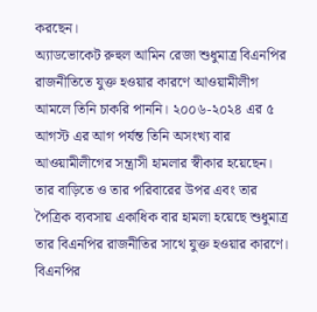করছেন।
অ্যাডভোকেট রুহুল আমিন রেজা শুধুমাত্র বিএনপির রাজনীতিতে যুক্ত হওয়ার কারণে আওয়ামীলীগ আমলে তিনি চাকরি পাননি। ২০০৬-২০২৪ এর ৫ আগস্ট এর আগ পর্যন্ত তিনি অসংখ্য বার আওয়ামীলীগের সন্ত্রাসী হামলার স্বীকার হয়েছেন। তার বাড়িতে ও তার পরিবারের উপর এবং তার পৈত্রিক ব্যবসায় একাধিক বার হামলা হয়েছে শুধুমাত্র তার বিএনপির রাজনীতির সাথে যুক্ত হওয়ার কারণে। বিএনপির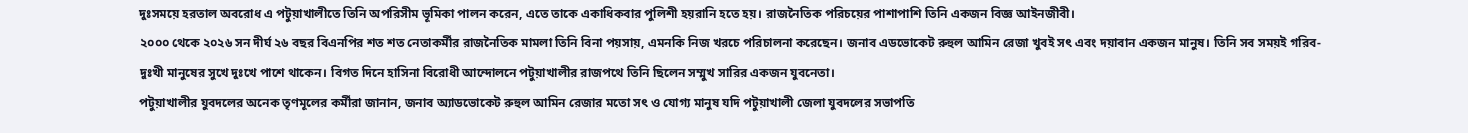দুঃসময়ে হরতাল অবরোধ এ পটুয়াখালীতে তিনি অপরিসীম ভূমিকা পালন করেন, এতে তাকে একাধিকবার পুলিশী হয়রানি হতে হয়। রাজনৈতিক পরিচয়ের পাশাপাশি তিনি একজন বিজ্ঞ আইনজীবী।
২০০০ থেকে ২০২৬ সন দীর্ঘ ২৬ বছর বিএনপির শত শত নেতাকর্মীর রাজনৈতিক মামলা তিনি বিনা পয়সায়, এমনকি নিজ খরচে পরিচালনা করেছেন। জনাব এডভোকেট রুহুল আমিন রেজা খুবই সৎ এবং দয়াবান একজন মানুষ। তিনি সব সময়ই গরিব-দুঃখী মানুষের সুখে দুঃখে পাশে থাকেন। বিগত দিনে হাসিনা বিরোধী আন্দোলনে পটুয়াখালীর রাজপথে তিনি ছিলেন সম্মুখ সারির একজন যুবনেতা।
পটুয়াখালীর যুবদলের অনেক তৃণমূলের কর্মীরা জানান, জনাব অ্যাডভোকেট রুহুল আমিন রেজার মতো সৎ ও যোগ্য মানুষ যদি পটুয়াখালী জেলা যুবদলের সভাপতি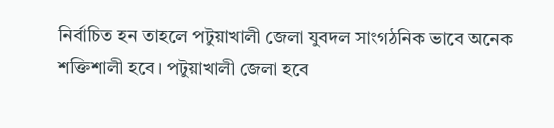নির্বাচিত হন তাহলে পটুয়াখালী জেলা যুবদল সাংগঠনিক ভাবে অনেক শক্তিশালী হবে। পটুয়াখালী জেলা হবে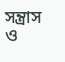সন্ত্রাস ও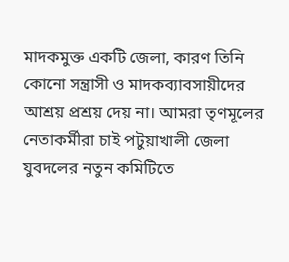মাদকমুক্ত একটি জেলা, কারণ তিনি কোনো সন্ত্রাসী ও মাদকব্যাবসায়ীদের আশ্রয় প্রশ্রয় দেয় না। আমরা তৃণমূলের নেতাকর্মীরা চাই পটুয়াখালী জেলা যুবদলের নতুন কমিটিতে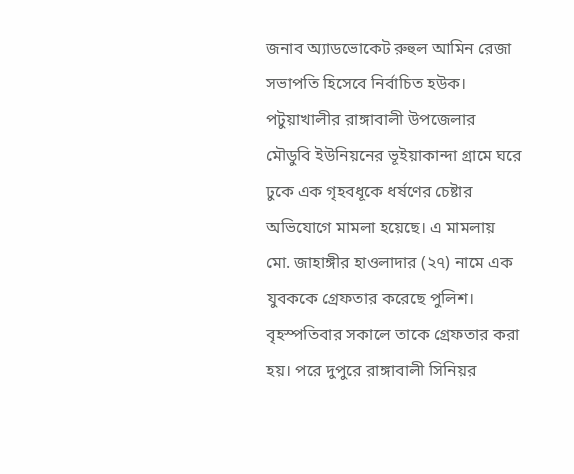জনাব অ্যাডভোকেট রুহুল আমিন রেজা সভাপতি হিসেবে নির্বাচিত হউক।
পটুয়াখালীর রাঙ্গাবালী উপজেলার মৌডুবি ইউনিয়নের ভূইয়াকান্দা গ্রামে ঘরে ঢুকে এক গৃহবধূকে ধর্ষণের চেষ্টার অভিযোগে মামলা হয়েছে। এ মামলায় মো. জাহাঙ্গীর হাওলাদার (২৭) নামে এক যুবককে গ্রেফতার করেছে পুলিশ।
বৃহস্পতিবার সকালে তাকে গ্রেফতার করা হয়। পরে দুপুরে রাঙ্গাবালী সিনিয়র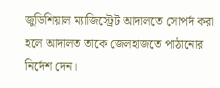জুডিশিয়াল ম্যাজিস্ট্রেট আদালতে সোপর্দ করা হলে আদালত তাকে জেলহাজতে পাঠানোর নির্দেশ দেন।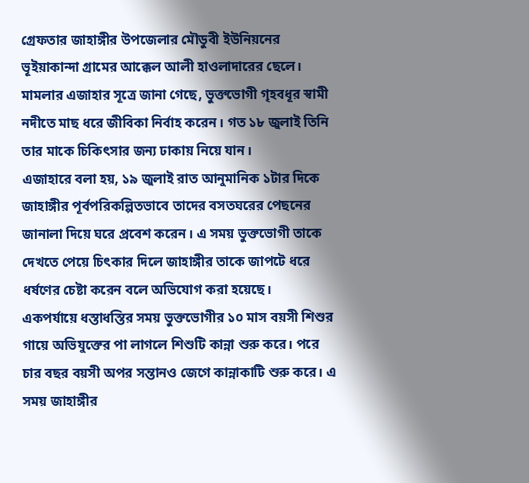গ্রেফতার জাহাঙ্গীর উপজেলার মৌডুবী ইউনিয়নের ভূইয়াকান্দা গ্রামের আক্কেল আলী হাওলাদারের ছেলে।
মামলার এজাহার সূত্রে জানা গেছে, ভুক্তভোগী গৃহবধূর স্বামী নদীতে মাছ ধরে জীবিকা নির্বাহ করেন। গত ১৮ জুলাই তিনি তার মাকে চিকিৎসার জন্য ঢাকায় নিয়ে যান।
এজাহারে বলা হয়, ১৯ জুলাই রাত আনুমানিক ১টার দিকে জাহাঙ্গীর পূর্বপরিকল্পিতভাবে তাদের বসতঘরের পেছনের জানালা দিয়ে ঘরে প্রবেশ করেন। এ সময় ভুক্তভোগী তাকে দেখতে পেয়ে চিৎকার দিলে জাহাঙ্গীর তাকে জাপটে ধরে ধর্ষণের চেষ্টা করেন বলে অভিযোগ করা হয়েছে।
একপর্যায়ে ধস্তাধস্তির সময় ভুক্তভোগীর ১০ মাস বয়সী শিশুর গায়ে অভিযুক্তের পা লাগলে শিশুটি কান্না শুরু করে। পরে চার বছর বয়সী অপর সন্তানও জেগে কান্নাকাটি শুরু করে। এ সময় জাহাঙ্গীর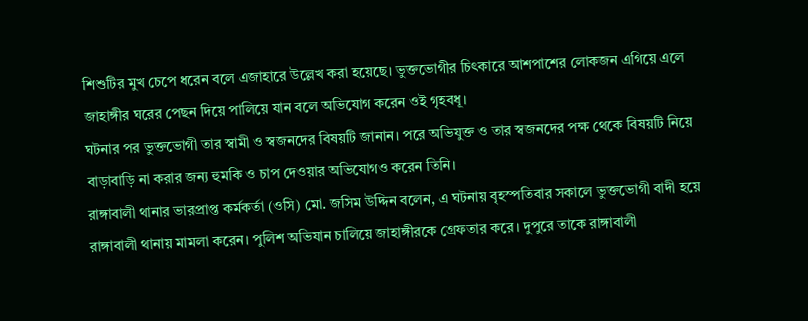শিশুটির মুখ চেপে ধরেন বলে এজাহারে উল্লেখ করা হয়েছে। ভুক্তভোগীর চিৎকারে আশপাশের লোকজন এগিয়ে এলে জাহাঙ্গীর ঘরের পেছন দিয়ে পালিয়ে যান বলে অভিযোগ করেন ওই গৃহবধূ।
ঘটনার পর ভুক্তভোগী তার স্বামী ও স্বজনদের বিষয়টি জানান। পরে অভিযুক্ত ও তার স্বজনদের পক্ষ থেকে বিষয়টি নিয়ে বাড়াবাড়ি না করার জন্য হুমকি ও চাপ দেওয়ার অভিযোগও করেন তিনি।
রাঙ্গাবালী থানার ভারপ্রাপ্ত কর্মকর্তা (ওসি) মো. জসিম উদ্দিন বলেন, এ ঘটনায় বৃহস্পতিবার সকালে ভুক্তভোগী বাদী হয়ে রাঙ্গাবালী থানায় মামলা করেন। পুলিশ অভিযান চালিয়ে জাহাঙ্গীরকে গ্রেফতার করে। দুপুরে তাকে রাঙ্গাবালী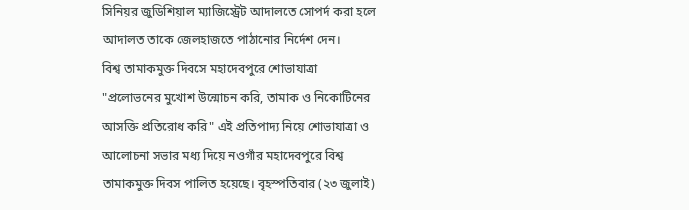সিনিয়র জুডিশিয়াল ম্যাজিস্ট্রেট আদালতে সোপর্দ করা হলে আদালত তাকে জেলহাজতে পাঠানোর নির্দেশ দেন।
বিশ্ব তামাকমুক্ত দিবসে মহাদেবপুরে শোভাযাত্রা
"প্রলোভনের মুখোশ উন্মোচন করি, তামাক ও নিকোটিনের আসক্তি প্রতিরোধ করি" এই প্রতিপাদ্য নিয়ে শোভাযাত্রা ও আলোচনা সভার মধ্য দিয়ে নওগাঁর মহাদেবপুরে বিশ্ব তামাকমুক্ত দিবস পালিত হয়েছে। বৃহস্পতিবার (২৩ জুলাই)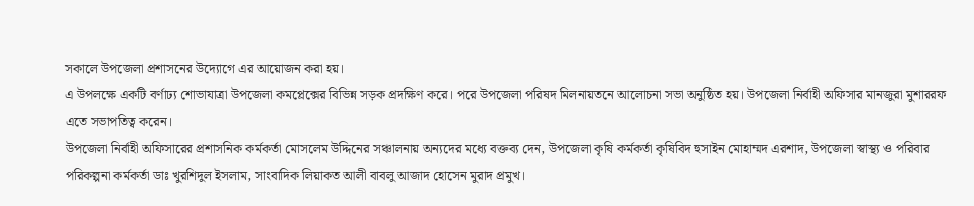সকালে উপজেলা প্রশাসনের উদ্যোগে এর আয়োজন করা হয়।
এ উপলক্ষে একটি বর্ণাঢ্য শোভাযাত্রা উপজেলা কমপ্লেক্সের বিভিন্ন সড়ক প্রদক্ষিণ করে। পরে উপজেলা পরিষদ মিলনায়তনে আলোচনা সভা অনুষ্ঠিত হয়। উপজেলা নির্বাহী অফিসার মানজুরা মুশাররফ এতে সভাপতিত্ব করেন।
উপজেলা নির্বাহী অফিসারের প্রশাসনিক কর্মকর্তা মোসলেম উদ্দিনের সঞ্চালনায় অন্যদের মধ্যে বক্তব্য দেন, উপজেলা কৃষি কর্মকর্তা কৃষিবিদ হুসাইন মোহাম্মদ এরশাদ, উপজেলা স্বাস্থ্য ও পরিবার পরিকল্পনা কর্মকর্তা ডাঃ খুরশিদুল ইসলাম, সাংবাদিক লিয়াকত আলী বাবলু আজাদ হোসেন মুরাদ প্রমুখ।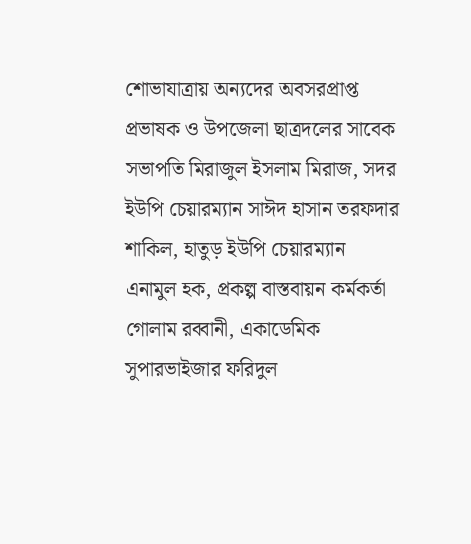শোভাযাত্রায় অন্যদের অবসরপ্রাপ্ত প্রভাষক ও উপজেলা ছাত্রদলের সাবেক সভাপতি মিরাজুল ইসলাম মিরাজ, সদর ইউপি চেয়ারম্যান সাঈদ হাসান তরফদার শাকিল, হাতুড় ইউপি চেয়ারম্যান এনামুল হক, প্রকল্প বাস্তবায়ন কর্মকর্তা গোলাম রব্বানী, একাডেমিক সুপারভাইজার ফরিদুল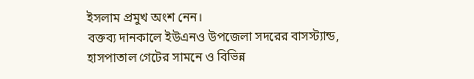ইসলাম প্রমুখ অংশ নেন।
বক্তব্য দানকালে ইউএনও উপজেলা সদরের বাসস্ট্যান্ড, হাসপাতাল গেটের সামনে ও বিভিন্ন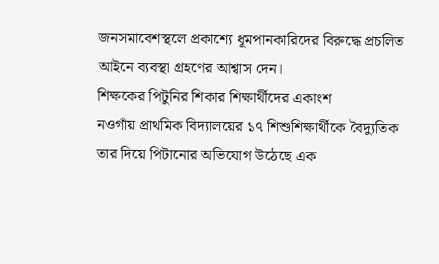জনসমাবেশস্থলে প্রকাশ্যে ধূমপানকারিদের বিরুদ্ধে প্রচলিত আইনে ব্যবস্থা গ্রহণের আশ্বাস দেন।
শিক্ষকের পিটুনির শিকার শিক্ষার্থীদের একাংশ
নওগাঁয় প্রাথমিক বিদ্যালয়ের ১৭ শিশুশিক্ষার্থীকে বৈদ্যুতিক তার দিয়ে পিটানোর অভিযোগ উঠেছে এক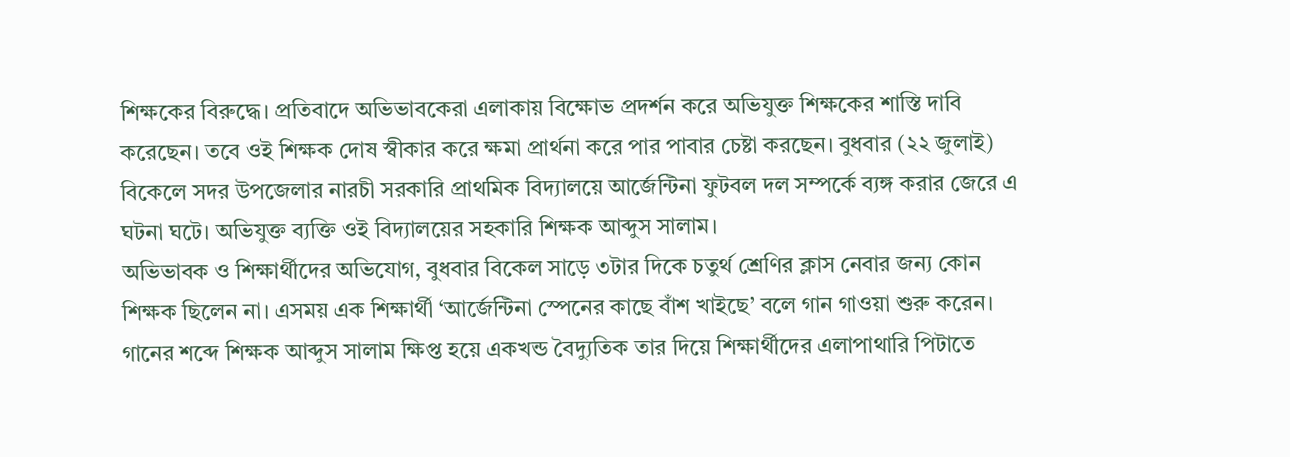শিক্ষকের বিরুদ্ধে। প্রতিবাদে অভিভাবকেরা এলাকায় বিক্ষোভ প্রদর্শন করে অভিযুক্ত শিক্ষকের শাস্তি দাবি করেছেন। তবে ওই শিক্ষক দোষ স্বীকার করে ক্ষমা প্রার্থনা করে পার পাবার চেষ্টা করছেন। বুধবার (২২ জুলাই) বিকেলে সদর উপজেলার নারচী সরকারি প্রাথমিক বিদ্যালয়ে আর্জেন্টিনা ফুটবল দল সম্পর্কে ব্যঙ্গ করার জেরে এ ঘটনা ঘটে। অভিযুক্ত ব্যক্তি ওই বিদ্যালয়ের সহকারি শিক্ষক আব্দুস সালাম।
অভিভাবক ও শিক্ষার্থীদের অভিযোগ, বুধবার বিকেল সাড়ে ৩টার দিকে চতুর্থ শ্রেণির ক্লাস নেবার জন্য কোন শিক্ষক ছিলেন না। এসময় এক শিক্ষার্থী ‘আর্জেন্টিনা স্পেনের কাছে বাঁশ খাইছে’ বলে গান গাওয়া শুরু করেন। গানের শব্দে শিক্ষক আব্দুস সালাম ক্ষিপ্ত হয়ে একখন্ড বৈদ্যুতিক তার দিয়ে শিক্ষার্থীদের এলাপাথারি পিটাতে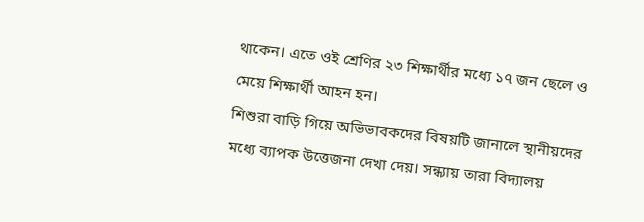থাকেন। এতে ওই শ্রেণির ২৩ শিক্ষার্থীর মধ্যে ১৭ জন ছেলে ও মেয়ে শিক্ষার্থী আহন হন।
শিশুরা বাড়ি গিয়ে অভিভাবকদের বিষয়টি জানালে স্থানীয়দের মধ্যে ব্যাপক উত্তেজনা দেখা দেয়। সন্ধ্যায় তারা বিদ্যালয়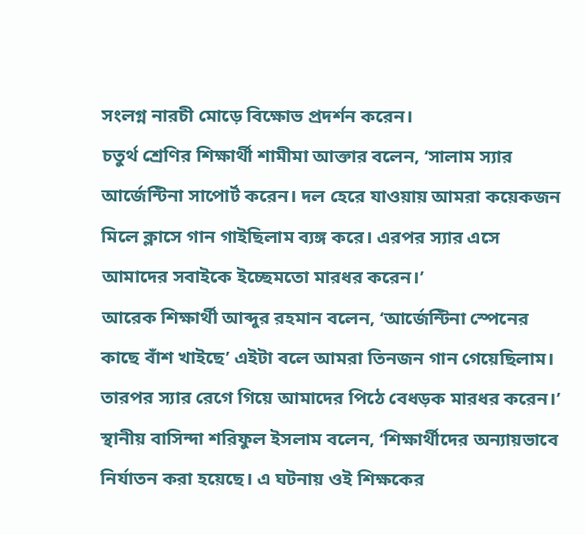সংলগ্ন নারচী মোড়ে বিক্ষোভ প্রদর্শন করেন।
চতুর্থ শ্রেণির শিক্ষার্থী শামীমা আক্তার বলেন, ‘সালাম স্যার আর্জেন্টিনা সাপোর্ট করেন। দল হেরে যাওয়ায় আমরা কয়েকজন মিলে ক্লাসে গান গাইছিলাম ব্যঙ্গ করে। এরপর স্যার এসে আমাদের সবাইকে ইচ্ছেমতো মারধর করেন।’
আরেক শিক্ষার্থী আব্দুর রহমান বলেন, ‘আর্জেন্টিনা স্পেনের কাছে বাঁশ খাইছে’ এইটা বলে আমরা তিনজন গান গেয়েছিলাম। তারপর স্যার রেগে গিয়ে আমাদের পিঠে বেধড়ক মারধর করেন।’
স্থানীয় বাসিন্দা শরিফুল ইসলাম বলেন, ‘শিক্ষার্থীদের অন্যায়ভাবে নির্যাতন করা হয়েছে। এ ঘটনায় ওই শিক্ষকের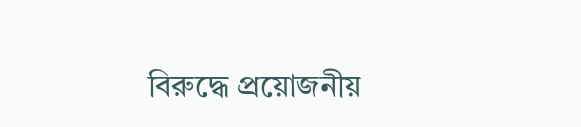বিরুদ্ধে প্রয়োজনীয়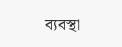ব্যবস্থা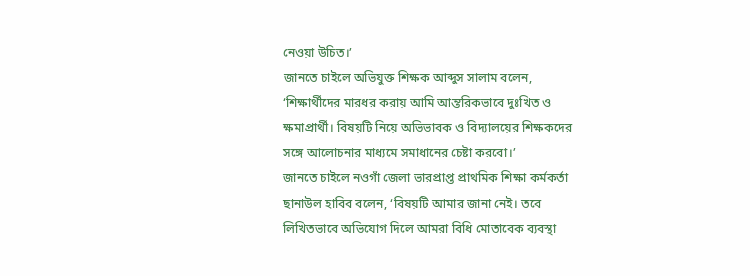নেওয়া উচিত।’
জানতে চাইলে অভিযুক্ত শিক্ষক আব্দুস সালাম বলেন, ‘শিক্ষার্থীদের মারধর করায় আমি আন্তরিকভাবে দুঃখিত ও ক্ষমাপ্রার্থী। বিষয়টি নিয়ে অভিভাবক ও বিদ্যালয়ের শিক্ষকদের সঙ্গে আলোচনার মাধ্যমে সমাধানের চেষ্টা করবো।’
জানতে চাইলে নওগাঁ জেলা ভারপ্রাপ্ত প্রাথমিক শিক্ষা কর্মকর্তা ছানাউল হাবিব বলেন, ‘বিষয়টি আমার জানা নেই। তবে লিখিতভাবে অভিযোগ দিলে আমরা বিধি মোতাবেক ব্যবস্থা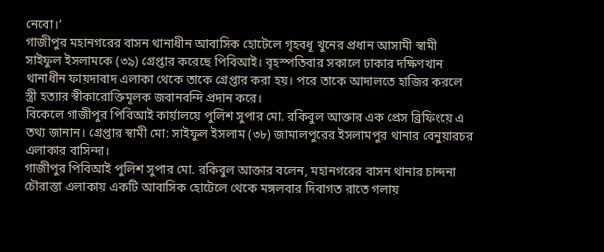নেবো।’
গাজীপুর মহানগরের বাসন থানাধীন আবাসিক হোটেলে গৃহবধূ খুনের প্রধান আসামী স্বামী সাইফুল ইসলামকে (৩৯) গ্রেপ্তার করেছে পিবিআই। বৃহস্পতিবার সকালে ঢাকার দক্ষিণখান থানাধীন ফায়দাবাদ এলাকা থেকে তাকে গ্রেপ্তার করা হয়। পরে তাকে আদালতে হাজির করলে স্ত্রী হত্যার স্বীকারোক্তিমূলক জবানবন্দি প্রদান করে।
বিকেলে গাজীপুর পিবিআই কার্য়ালয়ে পুলিশ সুপার মো. রকিবুল আক্তার এক প্রেস ব্রিফিংয়ে এ তথ্য জানান। গ্রেপ্তার স্বামী মো: সাইফুল ইসলাম (৩৮) জামালপুরের ইসলামপুর থানার বেনুয়ারচর এলাকার বাসিন্দা।
গাজীপুর পিবিআই পুলিশ সুপার মো. রকিবুল আক্তার বলেন, মহানগরের বাসন থানার চান্দনা চৌরাস্তা এলাকায় একটি আবাসিক হোটেলে থেকে মঙ্গলবার দিবাগত রাতে গলায়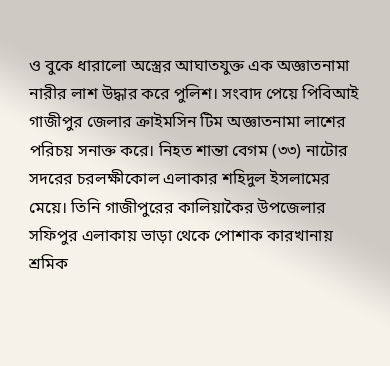ও বুকে ধারালো অস্ত্রের আঘাতযুক্ত এক অজ্ঞাতনামা নারীর লাশ উদ্ধার করে পুলিশ। সংবাদ পেয়ে পিবিআই গাজীপুর জেলার ক্রাইমসিন টিম অজ্ঞাতনামা লাশের পরিচয় সনাক্ত করে। নিহত শান্তা বেগম (৩৩) নাটোর সদরের চরলক্ষীকোল এলাকার শহিদুল ইসলামের মেয়ে। তিনি গাজীপুরের কালিয়াকৈর উপজেলার সফিপুর এলাকায় ভাড়া থেকে পোশাক কারখানায় শ্রমিক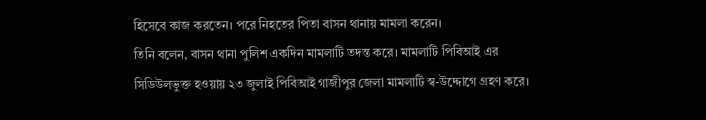হিসেবে কাজ করতেন। পরে নিহতের পিতা বাসন থানায় মামলা করেন।
তিনি বলেন, বাসন থানা পুলিশ একদিন মামলাটি তদন্ত করে। মামলাটি পিবিআই এর সিডিউলভুক্ত হওয়ায় ২৩ জুলাই পিবিআই গাজীপুর জেলা মামলাটি স্ব-উদ্দোগে গ্রহণ করে।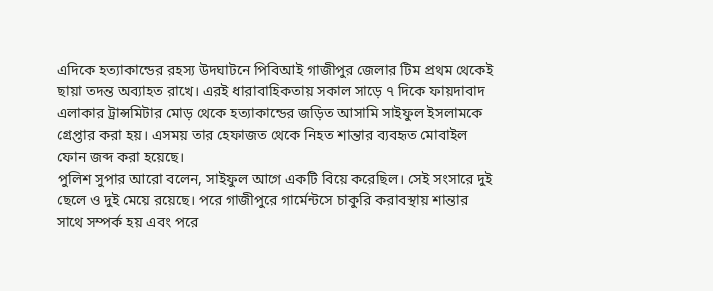এদিকে হত্যাকান্ডের রহস্য উদঘাটনে পিবিআই গাজীপুর জেলার টিম প্রথম থেকেই ছায়া তদন্ত অব্যাহত রাখে। এরই ধারাবাহিকতায় সকাল সাড়ে ৭ দিকে ফায়দাবাদ এলাকার ট্রান্সমিটার মোড় থেকে হত্যাকান্ডের জড়িত আসামি সাইফুল ইসলামকে গ্রেপ্তার করা হয়। এসময় তার হেফাজত থেকে নিহত শান্তার ব্যবহৃত মোবাইল ফোন জব্দ করা হয়েছে।
পুলিশ সুপার আরো বলেন, সাইফুল আগে একটি বিয়ে করেছিল। সেই সংসারে দুই ছেলে ও দুই মেয়ে রয়েছে। পরে গাজীপুরে গার্মেন্টসে চাকুরি করাবস্থায় শান্তার সাথে সম্পর্ক হয় এবং পরে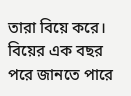তারা বিয়ে করে। বিয়ের এক বছর পরে জানতে পারে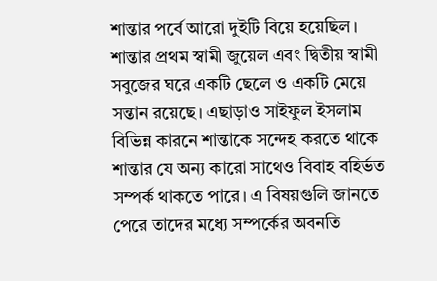শান্তার পর্বে আরো দুইটি বিয়ে হয়েছিল। শান্তার প্রথম স্বামী জুয়েল এবং দ্বিতীয় স্বামী সবুজের ঘরে একটি ছেলে ও একটি মেয়ে সন্তান রয়েছে। এছাড়াও সাইফুল ইসলাম বিভিন্ন কারনে শান্তাকে সন্দেহ করতে থাকে শান্তার যে অন্য কারো সাথেও বিবাহ বহির্ভত সম্পর্ক থাকতে পারে। এ বিষয়গুলি জানতে পেরে তাদের মধ্যে সম্পর্কের অবনতি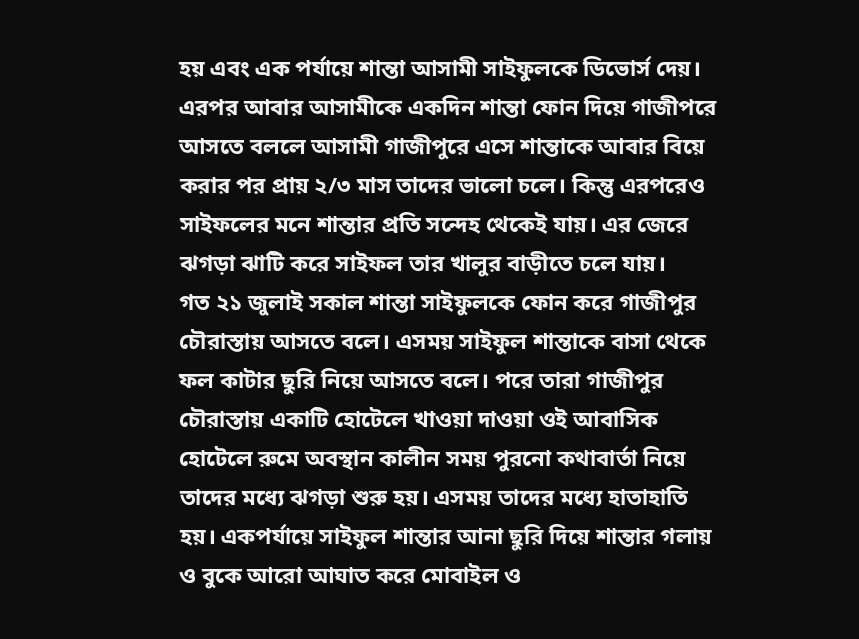হয় এবং এক পর্যায়ে শান্তা আসামী সাইফুলকে ডিভোর্স দেয়। এরপর আবার আসামীকে একদিন শান্তা ফোন দিয়ে গাজীপরে আসতে বললে আসামী গাজীপুরে এসে শান্তাকে আবার বিয়ে করার পর প্রায় ২/৩ মাস তাদের ভালো চলে। কিন্তু এরপরেও সাইফলের মনে শান্তার প্রতি সন্দেহ থেকেই যায়। এর জেরে ঝগড়া ঝাটি করে সাইফল তার খালুর বাড়ীতে চলে যায়।
গত ২১ জুলাই সকাল শান্তা সাইফুলকে ফোন করে গাজীপুর চৌরাস্তায় আসতে বলে। এসময় সাইফুল শান্তাকে বাসা থেকে ফল কাটার ছুরি নিয়ে আসতে বলে। পরে তারা গাজীপুর চৌরাস্তায় একাটি হোটেলে খাওয়া দাওয়া ওই আবাসিক হোটেলে রুমে অবস্থান কালীন সময় পুরনো কথাবার্তা নিয়ে তাদের মধ্যে ঝগড়া শুরু হয়। এসময় তাদের মধ্যে হাতাহাতি হয়। একপর্যায়ে সাইফুল শান্তার আনা ছুরি দিয়ে শান্তার গলায় ও বুকে আরো আঘাত করে মোবাইল ও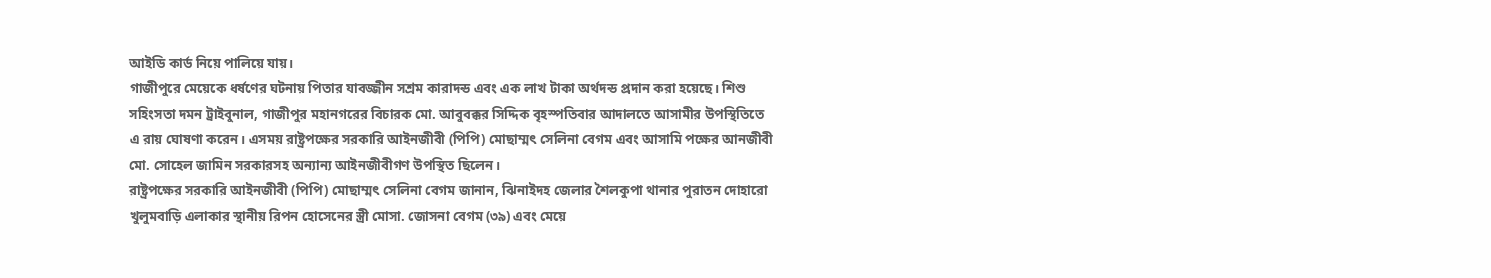আইডি কার্ড নিয়ে পালিয়ে যায়।
গাজীপুরে মেয়েকে ধর্ষণের ঘটনায় পিতার যাবজ্জীন সশ্রম কারাদন্ড এবং এক লাখ টাকা অর্থদন্ড প্রদান করা হয়েছে। শিশু সহিংসতা দমন ট্রাইবুনাল, গাজীপুর মহানগরের বিচারক মো. আবুবক্কর সিদ্দিক বৃহস্পতিবার আদালতে আসামীর উপস্থিতিতে এ রায় ঘোষণা করেন। এসময় রাষ্ট্রপক্ষের সরকারি আইনজীবী (পিপি) মোছাম্মৎ সেলিনা বেগম এবং আসামি পক্ষের আনজীবী মো. সোহেল জামিন সরকারসহ অন্যান্য আইনজীবীগণ উপস্থিত ছিলেন।
রাষ্ট্রপক্ষের সরকারি আইনজীবী (পিপি) মোছাম্মৎ সেলিনা বেগম জানান, ঝিনাইদহ জেলার শৈলকুপা থানার পুরাতন দোহারো খুলুমবাড়ি এলাকার স্থানীয় রিপন হোসেনের স্ত্রী মোসা. জোসনা বেগম (৩৯) এবং মেয়ে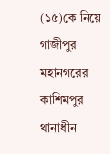(১৫)কে নিয়ে গাজীপুর মহানগরের কাশিমপুর থানাধীন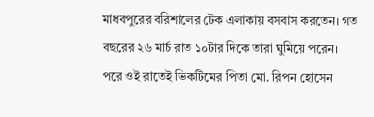মাধবপুরের বরিশালের টেক এলাকায় বসবাস করতেন। গত বছরের ২৬ মার্চ রাত ১০টার দিকে তারা ঘুমিয়ে পরেন। পরে ওই রাতেই ভিকটিমের পিতা মো. রিপন হোসেন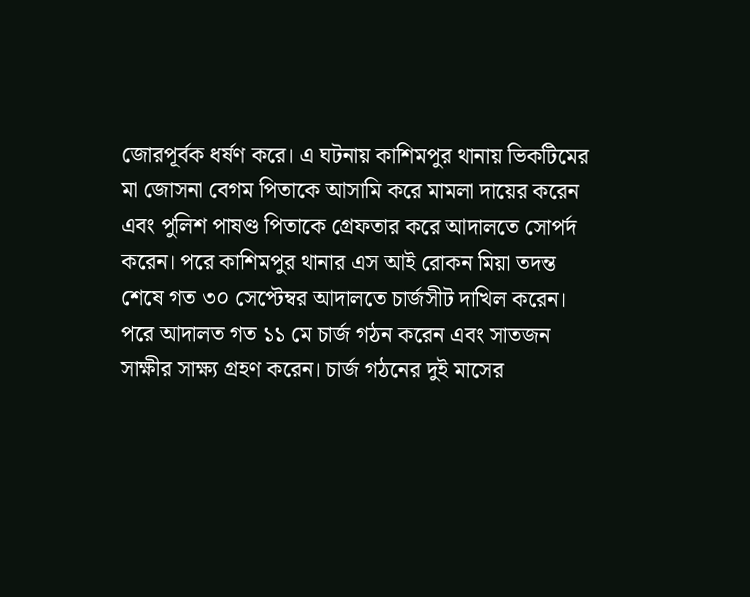জোরপূর্বক ধর্ষণ করে। এ ঘটনায় কাশিমপুর থানায় ভিকটিমের মা জোসনা বেগম পিতাকে আসামি করে মামলা দায়ের করেন এবং পুলিশ পাষণ্ড পিতাকে গ্রেফতার করে আদালতে সোপর্দ করেন। পরে কাশিমপুর থানার এস আই রোকন মিয়া তদন্ত শেষে গত ৩০ সেপ্টেম্বর আদালতে চার্জসীট দাখিল করেন। পরে আদালত গত ১১ মে চার্জ গঠন করেন এবং সাতজন সাক্ষীর সাক্ষ্য গ্রহণ করেন। চার্জ গঠনের দুই মাসের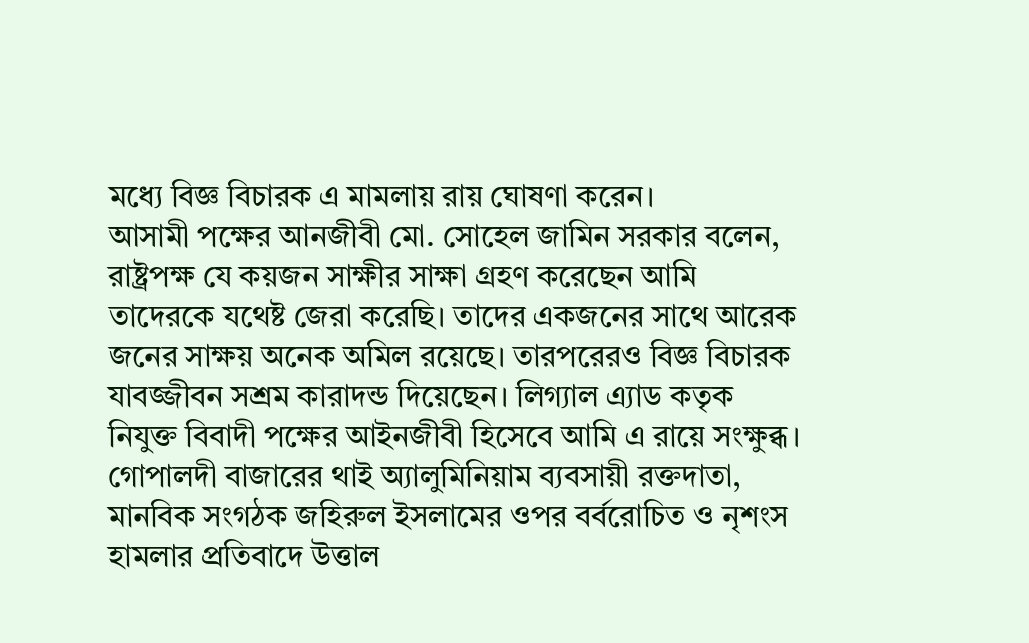মধ্যে বিজ্ঞ বিচারক এ মামলায় রায় ঘোষণা করেন।
আসামী পক্ষের আনজীবী মো. সোহেল জামিন সরকার বলেন, রাষ্ট্রপক্ষ যে কয়জন সাক্ষীর সাক্ষা গ্রহণ করেছেন আমি তাদেরকে যথেষ্ট জেরা করেছি। তাদের একজনের সাথে আরেক জনের সাক্ষয় অনেক অমিল রয়েছে। তারপরেরও বিজ্ঞ বিচারক যাবজ্জীবন সশ্রম কারাদন্ড দিয়েছেন। লিগ্যাল এ্যাড কতৃক নিযুক্ত বিবাদী পক্ষের আইনজীবী হিসেবে আমি এ রায়ে সংক্ষুব্ধ।
গোপালদী বাজারের থাই অ্যালুমিনিয়াম ব্যবসায়ী রক্তদাতা, মানবিক সংগঠক জহিরুল ইসলামের ওপর বর্বরোচিত ও নৃশংস হামলার প্রতিবাদে উত্তাল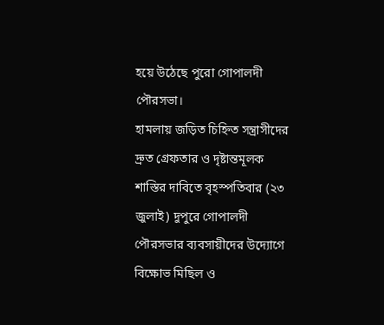হয়ে উঠেছে পুরো গোপালদী পৌরসভা।
হামলায় জড়িত চিহ্নিত সন্ত্রাসীদের দ্রুত গ্রেফতার ও দৃষ্টান্তমূলক শাস্তির দাবিতে বৃহস্পতিবার (২৩ জুলাই) দুপুরে গোপালদী পৌরসভার ব্যবসায়ীদের উদ্যোগে বিক্ষোভ মিছিল ও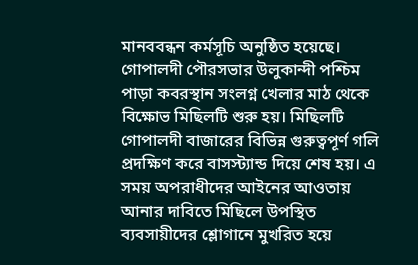মানববন্ধন কর্মসূচি অনুষ্ঠিত হয়েছে।
গোপালদী পৌরসভার উলুকান্দী পশ্চিম পাড়া কবরস্থান সংলগ্ন খেলার মাঠ থেকে বিক্ষোভ মিছিলটি শুরু হয়। মিছিলটি গোপালদী বাজারের বিভিন্ন গুরুত্বপূর্ণ গলি প্রদক্ষিণ করে বাসস্ট্যান্ড দিয়ে শেষ হয়। এ সময় অপরাধীদের আইনের আওতায় আনার দাবিতে মিছিলে উপস্থিত ব্যবসায়ীদের শ্লোগানে মুখরিত হয়ে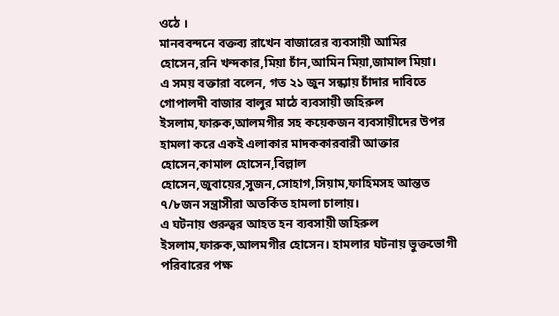ওঠে ।
মানববন্দনে বক্তব্য রাখেন বাজারের ব্যবসায়ী আমির হোসেন,রনি খন্দকার,মিয়া চাঁন,আমিন মিয়া,জামাল মিয়া।
এ সময় বক্তারা বলেন, গত ২১ জুন সন্ধ্যায় চাঁদার দাবিতে গোপালদী বাজার বালুর মাঠে ব্যবসায়ী জহিরুল ইসলাম,ফারুক,আলমগীর সহ কয়েকজন ব্যবসায়ীদের উপর হামলা করে একই এলাকার মাদককারবারী আক্তার হোসেন,কামাল হোসেন,বিল্লাল হোসেন,জুবায়ের,সুজন,সোহাগ,সিয়াম,ফাহিমসহ আন্তত ৭/৮জন সন্ত্রাসীরা অতর্কিত হামলা চালায়।
এ ঘটনায় গুরুত্বর আহত হন ব্যবসায়ী জহিরুল ইসলাম,ফারুক,আলমগীর হোসেন। হামলার ঘটনায় ভুক্তভোগী পরিবারের পক্ষ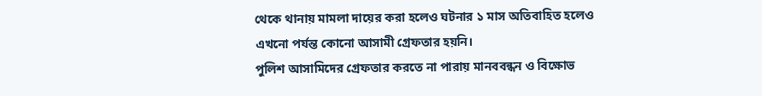থেকে থানায় মামলা দায়ের করা হলেও ঘটনার ১ মাস অতিবাহিত হলেও এখনো পর্যন্ত কোনো আসামী গ্রেফতার হয়নি।
পুলিশ আসামিদের গ্রেফতার করতে না পারায় মানববন্ধন ও বিক্ষোভ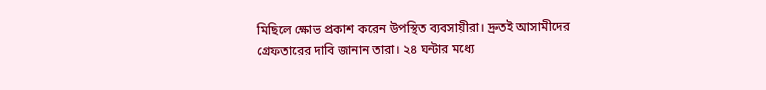মিছিলে ক্ষোভ প্রকাশ করেন উপস্থিত ব্যবসায়ীরা। দ্রুতই আসামীদের গ্রেফতারের দাবি জানান তারা। ২৪ ঘন্টার মধ্যে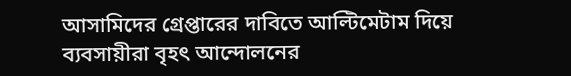আসামিদের গ্রেপ্তারের দাবিতে আল্টিমেটাম দিয়ে ব্যবসায়ীরা বৃহৎ আন্দোলনের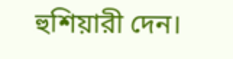হুশিয়ারী দেন।